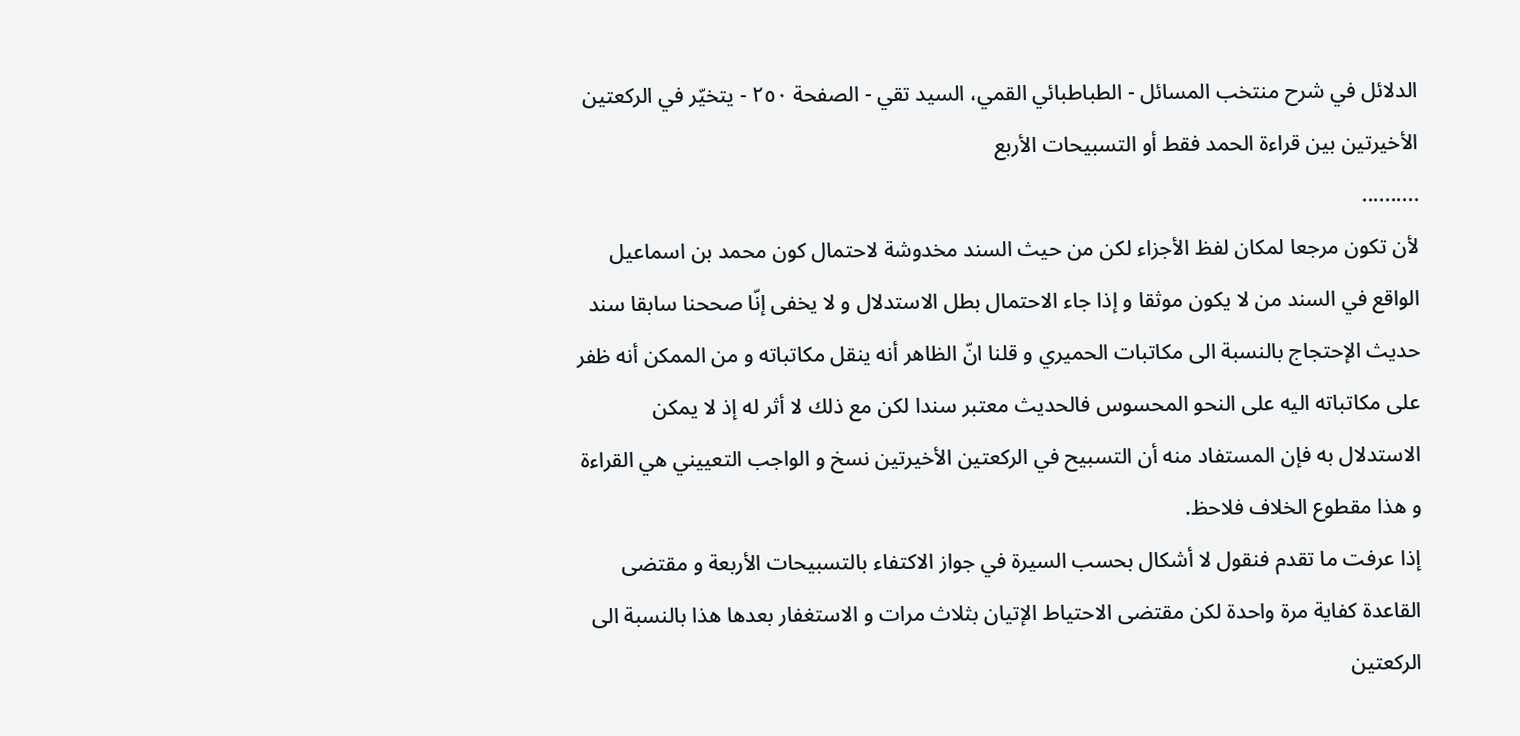الدلائل في شرح منتخب المسائل - الطباطبائي القمي، السید تقي - الصفحة ٢٥٠ - يتخيّر في الركعتين الأخيرتين بين قراءة الحمد فقط أو التسبيحات الأربع
..........
لأن تكون مرجعا لمكان لفظ الأجزاء لكن من حيث السند مخدوشة لاحتمال كون محمد بن اسماعيل الواقع في السند من لا يكون موثقا و إذا جاء الاحتمال بطل الاستدلال و لا يخفى إنّا صححنا سابقا سند حديث الإحتجاج بالنسبة الى مكاتبات الحميري و قلنا انّ الظاهر أنه ينقل مكاتباته و من الممكن أنه ظفر على مكاتباته اليه على النحو المحسوس فالحديث معتبر سندا لكن مع ذلك لا أثر له إذ لا يمكن الاستدلال به فإن المستفاد منه أن التسبيح في الركعتين الأخيرتين نسخ و الواجب التعييني هي القراءة و هذا مقطوع الخلاف فلاحظ.
إذا عرفت ما تقدم فنقول لا أشكال بحسب السيرة في جواز الاكتفاء بالتسبيحات الأربعة و مقتضى القاعدة كفاية مرة واحدة لكن مقتضى الاحتياط الإتيان بثلاث مرات و الاستغفار بعدها هذا بالنسبة الى الركعتين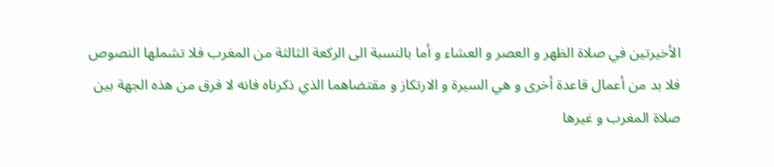الأخيرتين في صلاة الظهر و العصر و العشاء و أما بالنسبة الى الركعة الثالثة من المغرب فلا تشملها النصوص فلا بد من أعمال قاعدة أخرى و هي السيرة و الارتكاز و مقتضاهما الذي ذكرناه فانه لا فرق من هذه الجهة بين صلاة المغرب و غيرها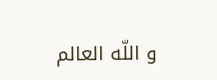و اللّه العالم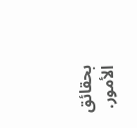بحقائق الأمور.